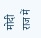मोदी राज में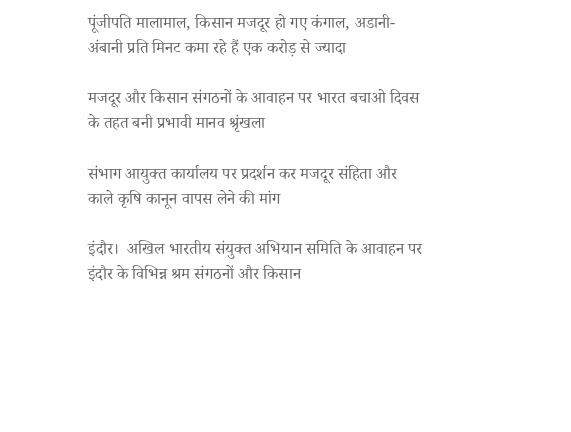पूंजीपति मालामाल, किसान मजदूर हो गए कंगाल, अडानी-अंबानी प्रति मिनट कमा रहे हैं एक करोड़ से ज्यादा

मजदूर और किसान संगठनों के आवाहन पर भारत बचाओ दिवस के तहत बनी प्रभावी मानव श्रृंखला

संभाग आयुक्त कार्यालय पर प्रदर्शन कर मजदूर संहिता और काले कृषि कानून वापस लेने की मांग

इंदौर।  अखिल भारतीय संयुक्त अभियान समिति के आवाहन पर इंदौर के विभिन्न श्रम संगठनों और किसान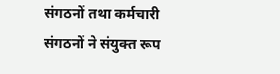संगठनों तथा कर्मचारी संगठनों ने संयुक्त रूप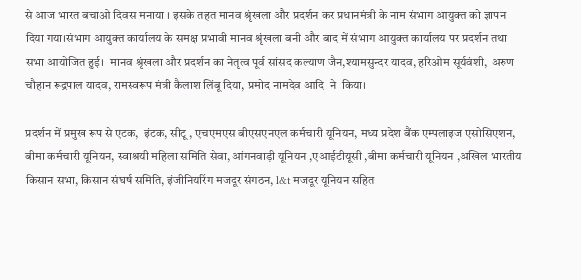से आज भारत बचाओ दिवस मनाया । इसके तहत मानव श्रृंखला और प्रदर्शन कर प्रधानमंत्री के नाम संभाग आयुक्त को ज्ञापन दिया गया।संभाग आयुक्त कार्यालय के समक्ष प्रभावी मानव श्रृंखला बनी और बाद में संभाग आयुक्त कार्यालय पर प्रदर्शन तथा सभा आयोजित हुई।  मानव श्रृंखला और प्रदर्शन का नेतृत्व पूर्व सांसद कल्याण जैन,श्यामसुन्दर यादव, हरिओम सूर्यवंशी,  अरुण चौहान रूद्रपाल यादव, रामस्वरूप मंत्री कैलाश लिंबू दिया, प्रमोद नामदेव आदि  ने  किया।

प्रदर्शन में प्रमुख रूप से एटक,  इंटक, सीटू , एचएमएस बीएसएनएल कर्मचारी यूनियन, मध्य प्रदेश बैंक एम्पलाइज एसोसिएशन, बीमा कर्मचारी यूनियन, स्वाश्रयी महिला समिति सेवा, आंगनवाड़ी यूनियन ,एआईटीयूसी ,बीमा कर्मचारी यूनियन ,अखिल भारतीय किसान सभा, किसान संघर्ष समिति, इंजीनियरिंग मजदूर संगठन, l&t मजदूर यूनियन सहित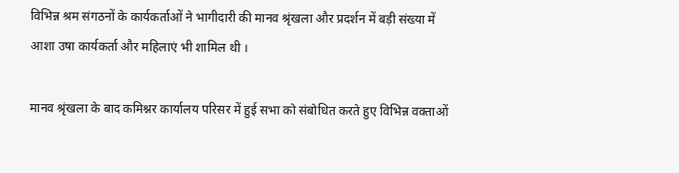विभिन्न श्रम संगठनों के कार्यकर्ताओं ने भागीदारी की मानव श्रृंखला और प्रदर्शन में बड़ी संख्या में आशा उषा कार्यकर्ता और महिलाएं भी शामिल थी ।

मानव श्रृंखला के बाद कमिश्नर कार्यालय परिसर में हुई सभा को संबोधित करते हुए विभिन्न वक्ताओं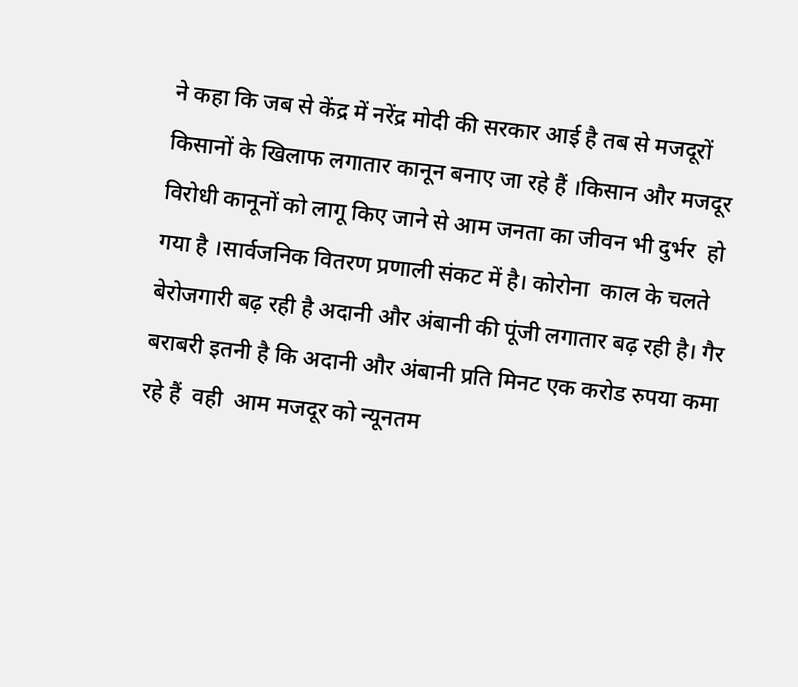ने कहा कि जब से केंद्र में नरेंद्र मोदी की सरकार आई है तब से मजदूरों किसानों के खिलाफ लगातार कानून बनाए जा रहे हैं ।किसान और मजदूर विरोधी कानूनों को लागू किए जाने से आम जनता का जीवन भी दुर्भर  हो गया है ।सार्वजनिक वितरण प्रणाली संकट में है। कोरोना  काल के चलते बेरोजगारी बढ़ रही है अदानी और अंबानी की पूंजी लगातार बढ़ रही है। गैर बराबरी इतनी है कि अदानी और अंबानी प्रति मिनट एक करोड रुपया कमा रहे हैं  वही  आम मजदूर को न्यूनतम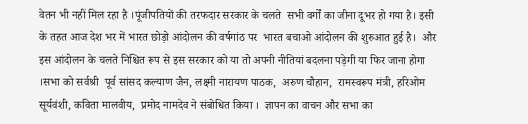वेतन भी नहीं मिल रहा है ।पूंजीपतियों की तरफदार सरकार के चलते  सभी वर्गों का जीना दूभर हो गया है। इसी के तहत आज देश भर में भारत छोड़ो आंदोलन की वर्षगांठ पर  भारत बचाओ आंदोलन की शुरुआत हुई है।  और इस आंदोलन के चलते निश्चित रूप से इस सरकार को या तो अपनी नीतियां बदलना पड़ेगी या फिर जाना होगा  ।सभा को सर्वश्री  पूर्व सांसद कल्याण जैन, लक्ष्मी नारायण पाठक,  अरुण चौहान,  रामस्वरूप मंत्री, हरिओम सूर्यवंशी, कविता मालवीय,  प्रमोद नामदेव ने संबोधित किया ।  ज्ञापन का वाचन और सभा का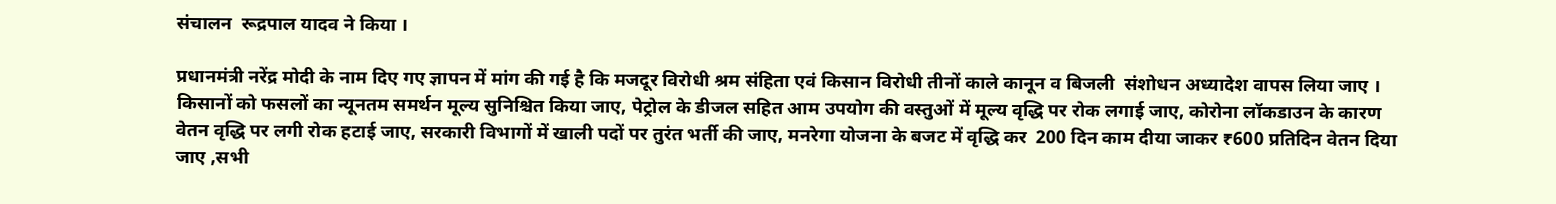संचालन  रूद्रपाल यादव ने किया ।

प्रधानमंत्री नरेंद्र मोदी के नाम दिए गए ज्ञापन में मांग की गई है कि मजदूर विरोधी श्रम संहिता एवं किसान विरोधी तीनों काले कानून व बिजली  संशोधन अध्यादेश वापस लिया जाए । किसानों को फसलों का न्यूनतम समर्थन मूल्य सुनिश्चित किया जाए, पेट्रोल के डीजल सहित आम उपयोग की वस्तुओं में मूल्य वृद्धि पर रोक लगाई जाए, कोरोना लॉकडाउन के कारण वेतन वृद्धि पर लगी रोक हटाई जाए, सरकारी विभागों में खाली पदों पर तुरंत भर्ती की जाए, मनरेगा योजना के बजट में वृद्धि कर  200 दिन काम दीया जाकर ₹600 प्रतिदिन वेतन दिया जाए ,सभी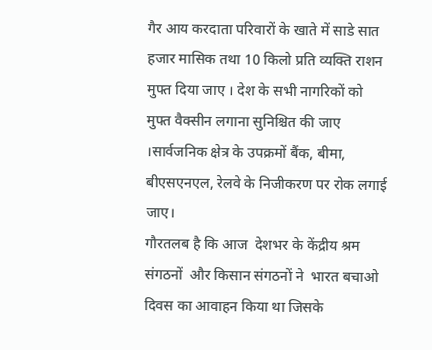गैर आय करदाता परिवारों के खाते में साडे सात हजार मासिक तथा 10 किलो प्रति व्यक्ति राशन मुफ्त दिया जाए । देश के सभी नागरिकों को मुफ्त वैक्सीन लगाना सुनिश्चित की जाए ।सार्वजनिक क्षेत्र के उपक्रमों बैंक, बीमा, बीएसएनएल, रेलवे के निजीकरण पर रोक लगाई जाए।
गौरतलब है कि आज  देशभर के केंद्रीय श्रम संगठनों  और किसान संगठनों ने  भारत बचाओ दिवस का आवाहन किया था जिसके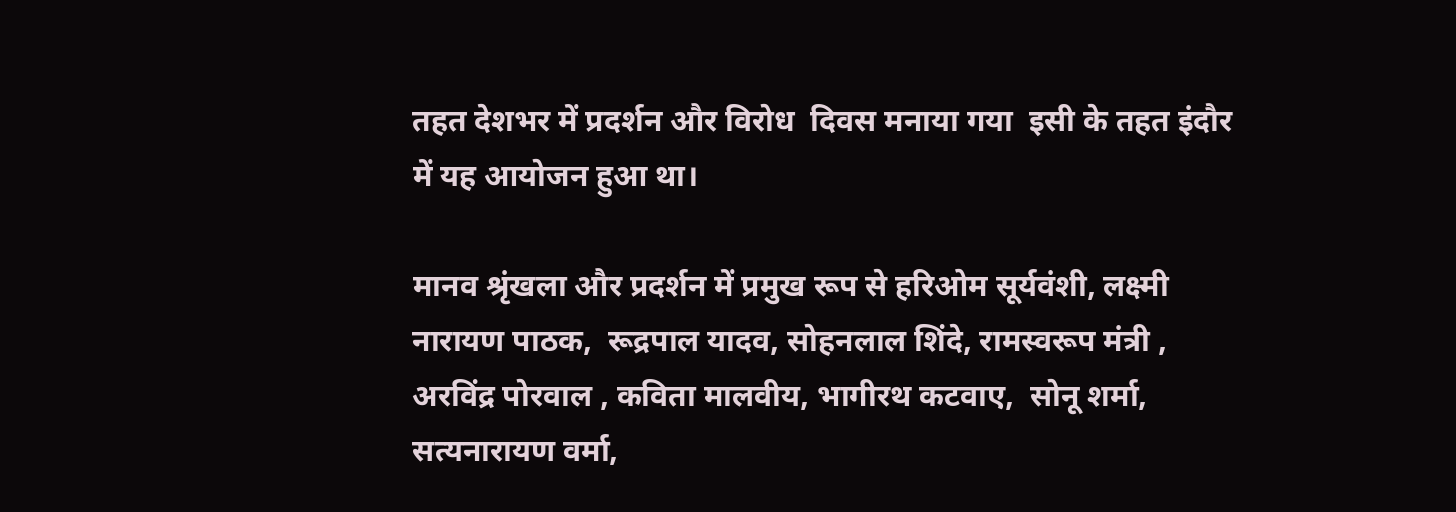तहत देशभर में प्रदर्शन और विरोध  दिवस मनाया गया  इसी के तहत इंदौर में यह आयोजन हुआ था।

मानव श्रृंखला और प्रदर्शन में प्रमुख रूप से हरिओम सूर्यवंशी, लक्ष्मी नारायण पाठक,  रूद्रपाल यादव, सोहनलाल शिंदे, रामस्वरूप मंत्री , अरविंद्र पोरवाल , कविता मालवीय, भागीरथ कटवाए,  सोनू शर्मा,  सत्यनारायण वर्मा,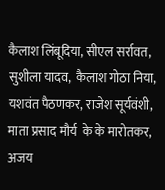कैलाश लिंबूदिया, सीएल सर्रावत, सुशीला यादव,  कैलाश गोठा निया, यशवंत पैठणकर, राजेश सूर्यवंशी, माता प्रसाद मौर्य  के के मारोतकर,  अजय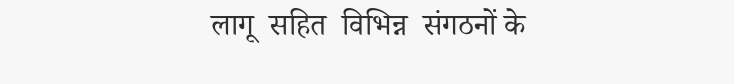लागू  सहित  विभिन्न  संगठनों के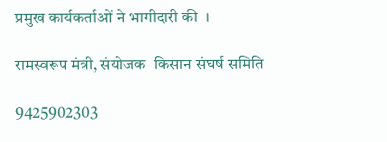प्रमुख कार्यकर्ताओं ने भागीदारी की  ।

रामस्वरूप मंत्री, संयोजक  किसान संघर्ष समिति

9425902303